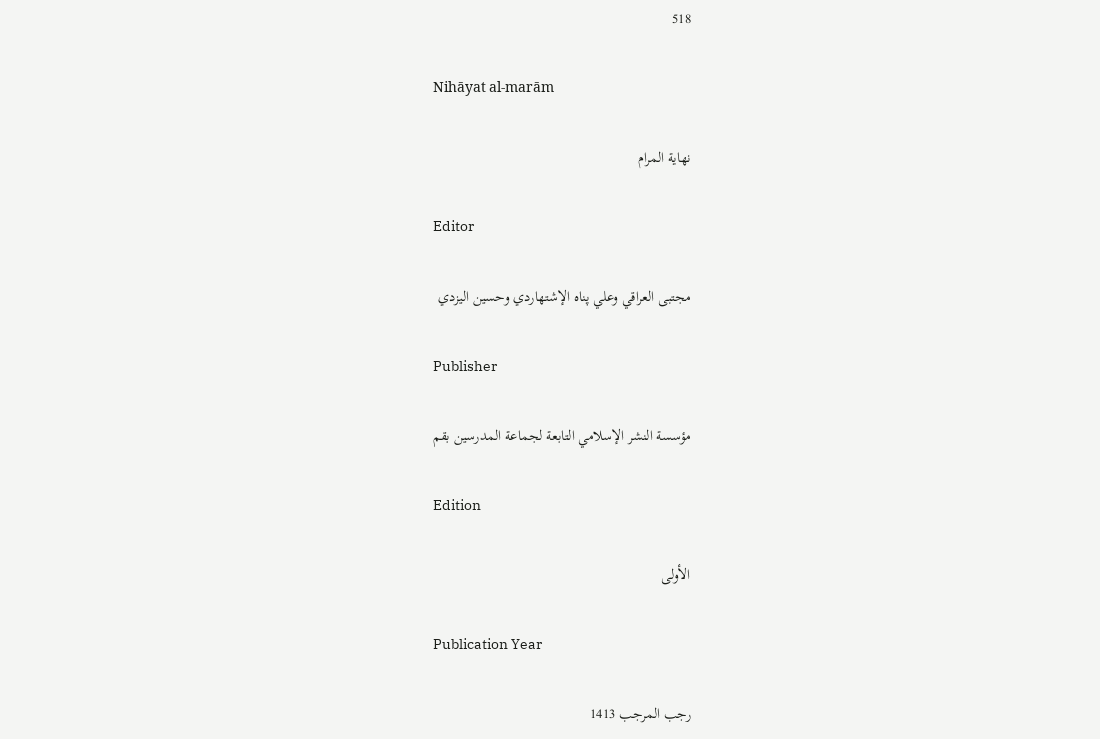518

Nihāyat al-marām

نهاية المرام

Editor

مجتبى العراقي وعلي پناه الإشتهاردي وحسين اليزدي

Publisher

مؤسسة النشر الإسلامي التابعة لجماعة المدرسين بقم

Edition

الأولى

Publication Year

رجب المرجب 1413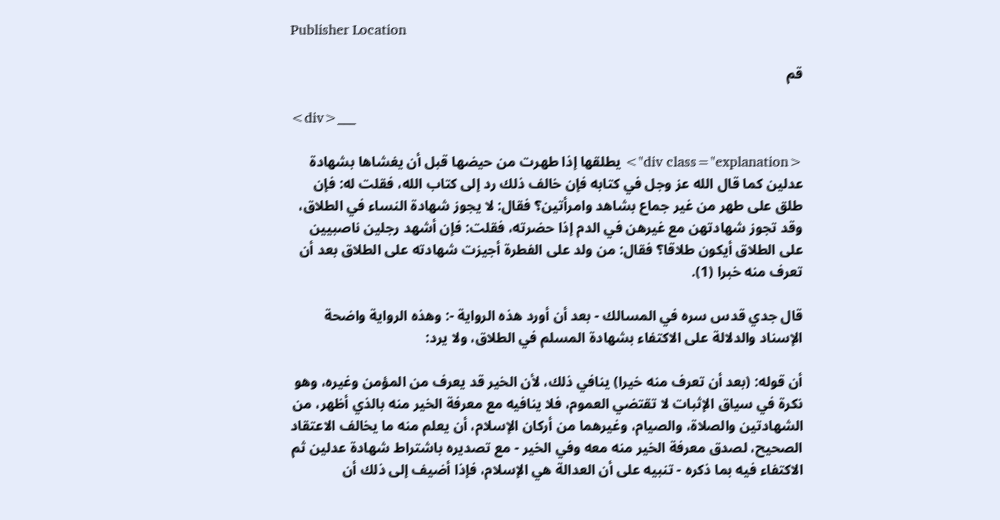Publisher Location

قم

<div>___

<div class="explanation"> يطلقها إذا طهرت من حيضها قبل أن يغشاها بشهادة عدلين كما قال الله عز وجل في كتابه فإن خالف ذلك رد إلى كتاب الله، فقلت له: فإن طلق على طهر من غير جماع بشاهد وامرأتين؟ فقال: لا يجوز شهادة النساء في الطلاق، وقد تجوز شهادتهن مع غيرهن في الدم إذا حضرته، فقلت: فإن أشهد رجلين ناصبيين على الطلاق أيكون طلاقا؟ فقال: من ولد على الفطرة أجيزت شهادته على الطلاق بعد أن تعرف منه خبرا (1).

قال جدي قدس سره في المسالك - بعد أن أورد هذه الرواية -: وهذه الرواية واضحة الإسناد والدلالة على الاكتفاء بشهادة المسلم في الطلاق، ولا يرد:

أن قوله: (بعد أن تعرف منه خيرا) ينافي ذلك، لأن الخير قد يعرف من المؤمن وغيره، وهو نكرة في سياق الإثبات لا تقتضي العموم، فلا ينافيه مع معرفة الخير منه بالذي أظهر، من الشهادتين والصلاة، والصيام، وغيرهما من أركان الإسلام، أن يعلم منه ما يخالف الاعتقاد الصحيح، لصدق معرفة الخير منه معه وفي الخير - مع تصديره باشتراط شهادة عدلين ثم الاكتفاء فيه بما ذكره - تنبيه على أن العدالة هي الإسلام، فإذا أضيف إلى ذلك أن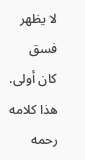لا يظهر فسق كان أولى. هذا كلامه رحمه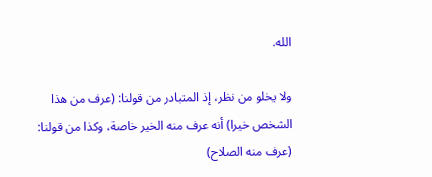الله.

ولا يخلو من نظر، إذ المتبادر من قولنا: (عرف من هذا الشخص خيرا) أنه عرف منه الخير خاصة، وكذا من قولنا: (عرف منه الصلاح)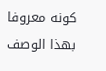كونه معروفا بهذا الوصف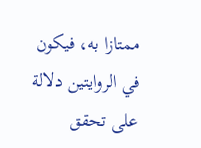ممتازا به، فيكون في الروايتين دلالة على تحقق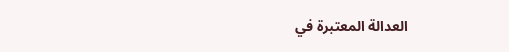العدالة المعتبرة في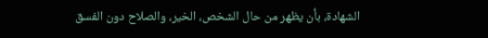الشهادة، بأن يظهر من حال الشخص، الخير، والصلاح دون الفسق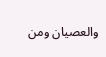والعصيان ومن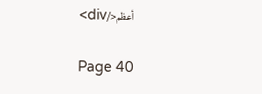أعظم</div>

Page 40